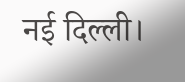नई दिल्ली।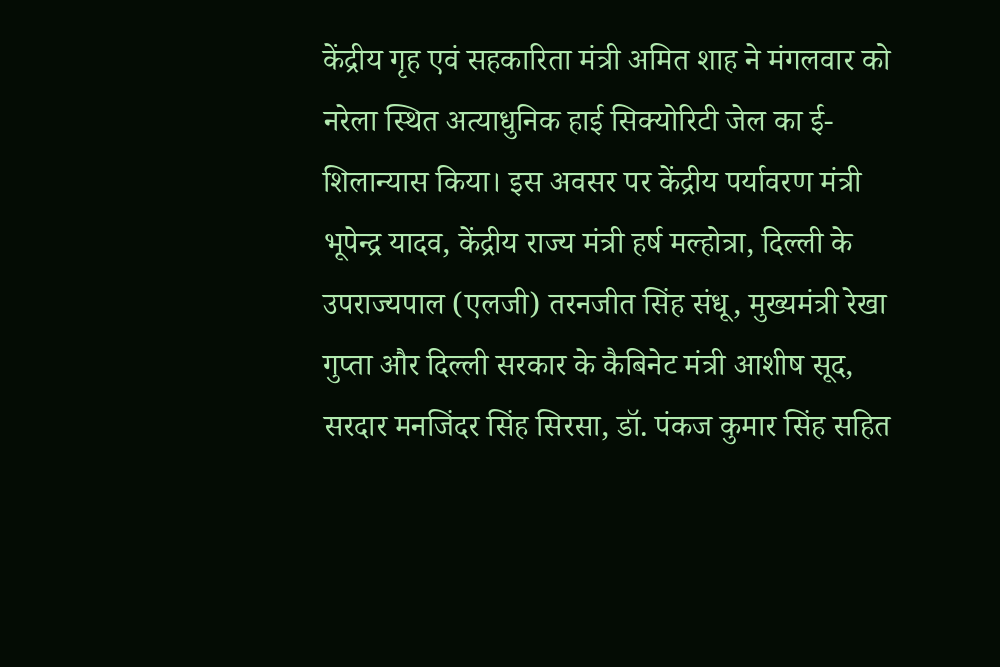केंद्रीय गृह एवं सहकारिता मंत्री अमित शाह ने मंगलवार को नरेला स्थित अत्याधुनिक हाई सिक्योरिटी जेल का ई-शिलान्यास किया। इस अवसर पर केंद्रीय पर्यावरण मंत्री भूपेन्द्र यादव, केंद्रीय राज्य मंत्री हर्ष मल्होत्रा, दिल्ली के उपराज्यपाल (एलजी) तरनजीत सिंह संधू, मुख्यमंत्री रेखा गुप्ता और दिल्ली सरकार के कैबिनेट मंत्री आशीष सूद, सरदार मनजिंदर सिंह सिरसा, डॉ. पंकज कुमार सिंह सहित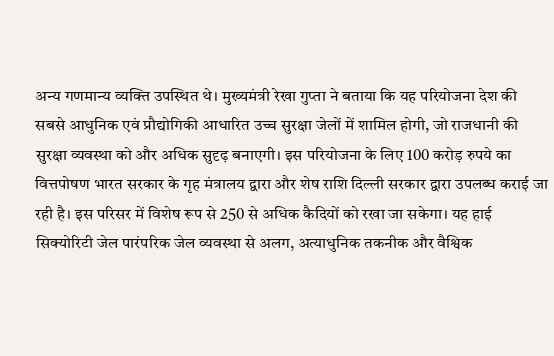अन्य गणमान्य व्यक्ति उपस्थित थे। मुख्यमंत्री रेखा गुप्ता ने बताया कि यह परियोजना देश की सबसे आधुनिक एवं प्रौद्योगिकी आधारित उच्च सुरक्षा जेलों में शामिल होगी, जो राजधानी की सुरक्षा व्यवस्था को और अधिक सुदृढ़ बनाएगी। इस परियोजना के लिए 100 करोड़ रुपये का वित्तपोषण भारत सरकार के गृह मंत्रालय द्वारा और शेष राशि दिल्ली सरकार द्वारा उपलब्ध कराई जा रही है। इस परिसर में विशेष रूप से 250 से अधिक कैदियों को रखा जा सकेगा। यह हाई सिक्योरिटी जेल पारंपरिक जेल व्यवस्था से अलग, अत्याधुनिक तकनीक और वैश्विक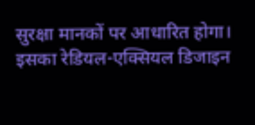सुरक्षा मानकों पर आधारित होगा। इसका रेडियल-एक्सियल डिजाइन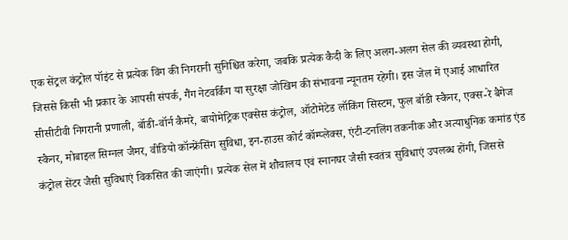एक सेंट्रल कंट्रोल पॉइंट से प्रत्येक विंग की निगरानी सुनिश्चित करेगा, जबकि प्रत्येक कैदी के लिए अलग-अलग सेल की व्यवस्था होगी, जिससे किसी भी प्रकार के आपसी संपर्क, गैंग नेटवर्किंग या सुरक्षा जोखिम की संभावना न्यूनतम रहेगी। इस जेल में एआई आधारित सीसीटीवी निगरानी प्रणाली, बॉडी-वॉर्न कैमरे, बायोमेट्रिक एक्सेस कंट्रोल, ऑटोमेटेड लॉकिंग सिस्टम, फुल बॉडी स्कैनर, एक्स-रे बैगेज स्कैनर, मोबाइल सिग्नल जैमर, वीडियो कॉन्फ्रेंसिंग सुविधा, इन-हाउस कोर्ट कॉम्प्लेक्स, एंटी-टनलिंग तकनीक और अत्याधुनिक कमांड एंड कंट्रोल सेंटर जैसी सुविधाएं विकसित की जाएंगी। प्रत्येक सेल में शौचालय एवं स्नानघर जैसी स्वतंत्र सुविधाएं उपलब्ध होंगी, जिससे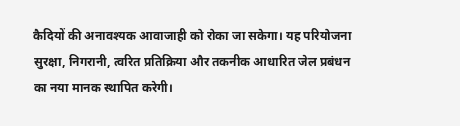कैदियों की अनावश्यक आवाजाही को रोका जा सकेगा। यह परियोजना सुरक्षा, निगरानी, त्वरित प्रतिक्रिया और तकनीक आधारित जेल प्रबंधन का नया मानक स्थापित करेगी।